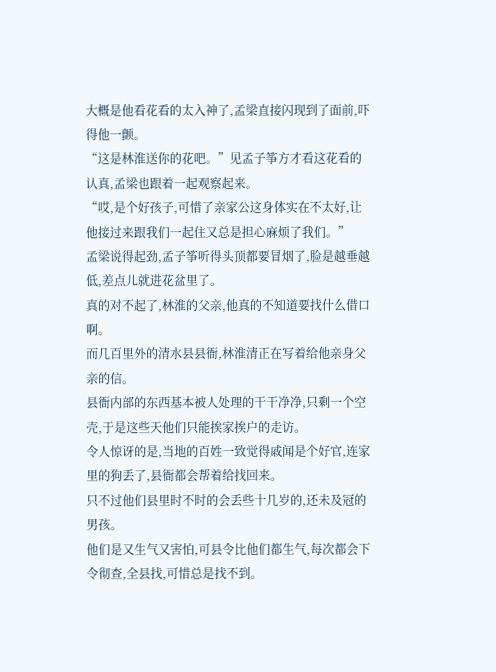大概是他看花看的太入神了,孟梁直接闪现到了面前,吓得他一颤。
“这是林淮送你的花吧。”见孟子筝方才看这花看的认真,孟梁也跟着一起观察起来。
“哎,是个好孩子,可惜了亲家公这身体实在不太好,让他接过来跟我们一起住又总是担心麻烦了我们。”
孟梁说得起劲,孟子筝听得头顶都要冒烟了,脸是越垂越低,差点儿就进花盆里了。
真的对不起了,林淮的父亲,他真的不知道要找什么借口啊。
而几百里外的清水县县衙,林淮清正在写着给他亲身父亲的信。
县衙内部的东西基本被人处理的干干净净,只剩一个空壳,于是这些天他们只能挨家挨户的走访。
令人惊讶的是,当地的百姓一致觉得戚闻是个好官,连家里的狗丢了,县衙都会帮着给找回来。
只不过他们县里时不时的会丢些十几岁的,还未及冠的男孩。
他们是又生气又害怕,可县令比他们都生气,每次都会下令彻查,全县找,可惜总是找不到。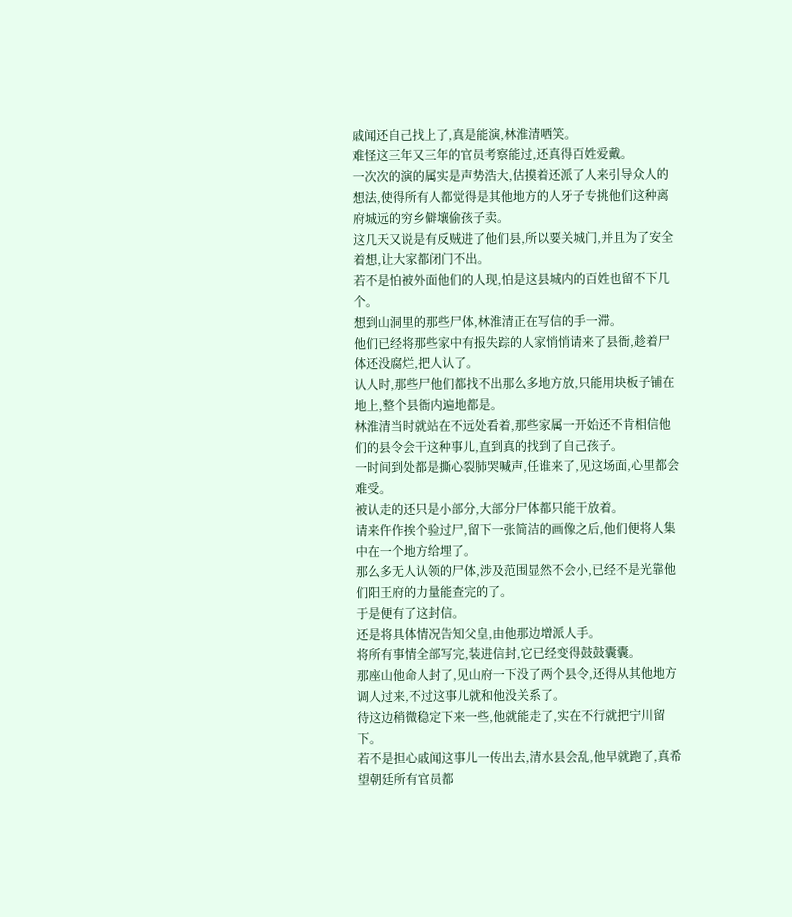戚闻还自己找上了,真是能演,林淮清哂笑。
难怪这三年又三年的官员考察能过,还真得百姓爱戴。
一次次的演的属实是声势浩大,估摸着还派了人来引导众人的想法,使得所有人都觉得是其他地方的人牙子专挑他们这种离府城远的穷乡僻壤偷孩子卖。
这几天又说是有反贼进了他们县,所以要关城门,并且为了安全着想,让大家都闭门不出。
若不是怕被外面他们的人现,怕是这县城内的百姓也留不下几个。
想到山洞里的那些尸体,林淮清正在写信的手一滞。
他们已经将那些家中有报失踪的人家悄悄请来了县衙,趁着尸体还没腐烂,把人认了。
认人时,那些尸他们都找不出那么多地方放,只能用块板子铺在地上,整个县衙内遍地都是。
林淮清当时就站在不远处看着,那些家属一开始还不肯相信他们的县令会干这种事儿,直到真的找到了自己孩子。
一时间到处都是撕心裂肺哭喊声,任谁来了,见这场面,心里都会难受。
被认走的还只是小部分,大部分尸体都只能干放着。
请来仵作挨个验过尸,留下一张简洁的画像之后,他们便将人集中在一个地方给埋了。
那么多无人认领的尸体,涉及范围显然不会小,已经不是光靠他们阳王府的力量能查完的了。
于是便有了这封信。
还是将具体情况告知父皇,由他那边增派人手。
将所有事情全部写完,装进信封,它已经变得鼓鼓囊囊。
那座山他命人封了,见山府一下没了两个县令,还得从其他地方调人过来,不过这事儿就和他没关系了。
待这边稍微稳定下来一些,他就能走了,实在不行就把宁川留下。
若不是担心戚闻这事儿一传出去,清水县会乱,他早就跑了,真希望朝廷所有官员都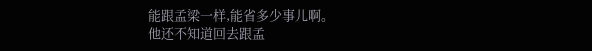能跟孟梁一样,能省多少事儿啊。
他还不知道回去跟孟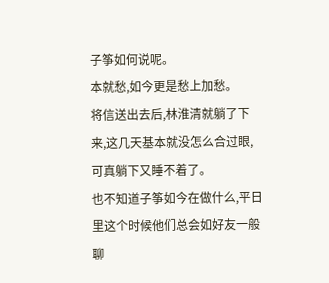子筝如何说呢。
本就愁,如今更是愁上加愁。
将信送出去后,林淮清就躺了下来,这几天基本就没怎么合过眼,可真躺下又睡不着了。
也不知道子筝如今在做什么,平日里这个时候他们总会如好友一般聊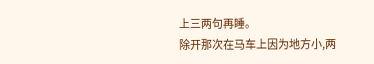上三两句再睡。
除开那次在马车上因为地方小,两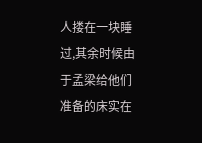人搂在一块睡过,其余时候由于孟梁给他们准备的床实在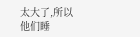太大了,所以他们睡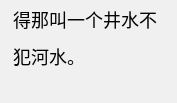得那叫一个井水不犯河水。